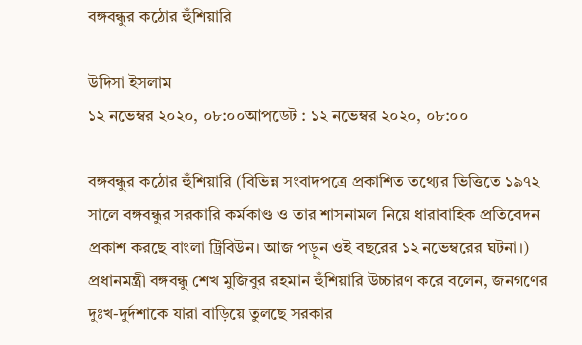বঙ্গবন্ধুর কঠোর হুঁশিয়ারি

উদিসা ইসলাম
১২ নভেম্বর ২০২০, ০৮:০০আপডেট : ১২ নভেম্বর ২০২০, ০৮:০০

বঙ্গবন্ধুর কঠোর হুঁশিয়ারি (বিভিন্ন সংবাদপত্রে প্রকাশিত তথ্যের ভিত্তিতে ১৯৭২ সালে বঙ্গবন্ধুর সরকারি কর্মকাণ্ড ও তার শাসনামল নিয়ে ধারাবাহিক প্রতিবেদন প্রকাশ করছে বাংলা ট্রিবিউন। আজ পড়ুন ওই বছরের ১২ নভেম্বরের ঘটনা।)
প্রধানমন্ত্রী বঙ্গবন্ধু শেখ মুজিবুর রহমান হুঁশিয়ারি উচ্চারণ করে বলেন, জনগণের দুঃখ-দুর্দশাকে যারা বাড়িয়ে তুলছে সরকার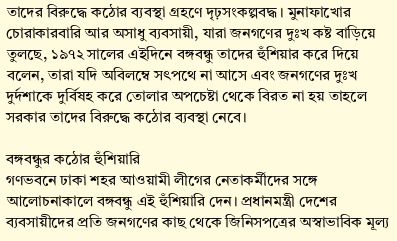তাদের বিরুদ্ধে কঠোর ব্যবস্থা গ্রহণে দৃঢ়সংকল্পবদ্ধ। মুনাফাখোর চোরাকারবারি আর অসাধু ব্যবসায়ী, যারা জনগণের দুঃখ কষ্ট বাড়িয়ে তুলছে, ১৯৭২ সালের এইদিনে বঙ্গবন্ধু তাদের হুঁশিয়ার করে দিয়ে বলেন, তারা যদি অবিলম্বে সৎপথে না আসে এবং জনগণের দুঃখ দুর্দশাকে দুর্বিষহ করে তোলার অপচেষ্টা থেকে বিরত না হয় তাহলে সরকার তাদের বিরুদ্ধে কঠোর ব্যবস্থা নেবে।

বঙ্গবন্ধুর কঠোর হুঁশিয়ারি
গণভবনে ঢাকা শহর আওয়ামী লীগের নেতাকর্মীদের সঙ্গে আলোচনাকালে বঙ্গবন্ধু এই হুঁশিয়ারি দেন। প্রধানমন্ত্রী দেশের ব্যবসায়ীদের প্রতি জনগণের কাছ থেকে জিনিসপত্রের অস্বাভাবিক মূল্য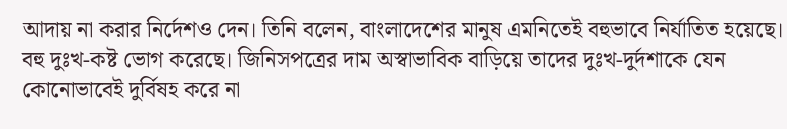আদায় না করার নির্দেশও দেন। তিনি বলেন, বাংলাদেশের মানুষ এমনিতেই বহুভাবে নির্যাতিত হয়েছে। বহু দুঃখ-কষ্ট ভোগ করেছে। জিনিসপত্রের দাম অস্বাভাবিক বাড়িয়ে তাদের দুঃখ-দুর্দশাকে যেন কোনোভাবেই দুর্বিষহ করে না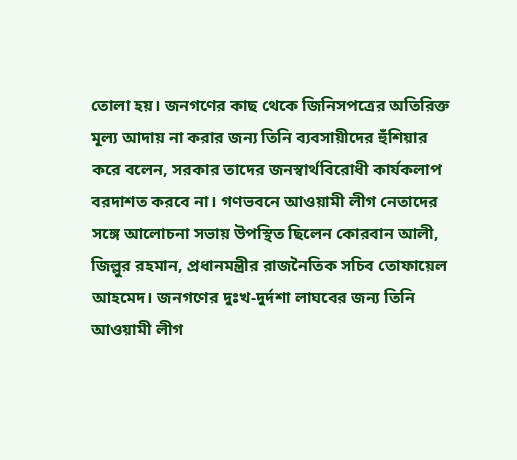তোলা হয়। জনগণের কাছ থেকে জিনিসপত্রের অতিরিক্ত মূল্য আদায় না করার জন্য তিনি ব্যবসায়ীদের হুঁশিয়ার করে বলেন, সরকার তাদের জনস্বার্থবিরোধী কার্যকলাপ বরদাশত করবে না। গণভবনে আওয়ামী লীগ নেতাদের সঙ্গে আলোচনা সভায় উপস্থিত ছিলেন কোরবান আলী, জিল্লুর রহমান, প্রধানমন্ত্রীর রাজনৈতিক সচিব তোফায়েল আহমেদ। জনগণের দুঃখ-দুর্দশা লাঘবের জন্য তিনি আওয়ামী লীগ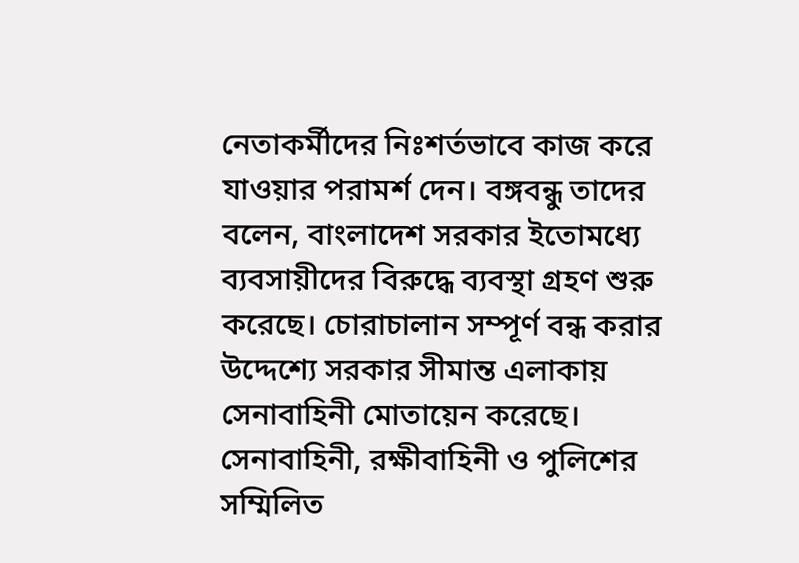নেতাকর্মীদের নিঃশর্তভাবে কাজ করে যাওয়ার পরামর্শ দেন। বঙ্গবন্ধু তাদের বলেন, বাংলাদেশ সরকার ইতোমধ্যে ব্যবসায়ীদের বিরুদ্ধে ব্যবস্থা গ্রহণ শুরু করেছে। চোরাচালান সম্পূর্ণ বন্ধ করার উদ্দেশ্যে সরকার সীমান্ত এলাকায় সেনাবাহিনী মোতায়েন করেছে। সেনাবাহিনী, রক্ষীবাহিনী ও পুলিশের সম্মিলিত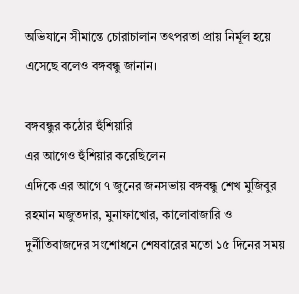অভিযানে সীমান্তে চোরাচালান তৎপরতা প্রায় নির্মূল হয়ে এসেছে বলেও বঙ্গবন্ধু জানান।

বঙ্গবন্ধুর কঠোর হুঁশিয়ারি
এর আগেও হুঁশিয়ার করেছিলেন
এদিকে এর আগে ৭ জুনের জনসভায় বঙ্গবন্ধু শেখ মুজিবুর রহমান মজুতদার, মুনাফাখোর, কালোবাজারি ও দুর্নীতিবাজদের সংশোধনে শেষবারের মতো ১৫ দিনের সময়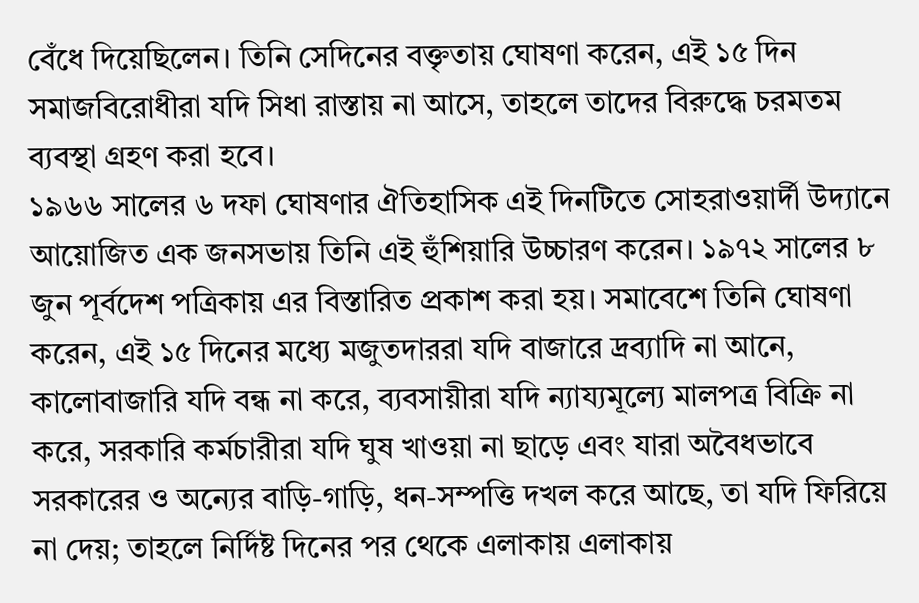বেঁধে দিয়েছিলেন। তিনি সেদিনের বক্তৃতায় ঘোষণা করেন, এই ১৫ দিন সমাজবিরোধীরা যদি সিধা রাস্তায় না আসে, তাহলে তাদের বিরুদ্ধে চরমতম ব্যবস্থা গ্রহণ করা হবে।
১৯৬৬ সালের ৬ দফা ঘোষণার ঐতিহাসিক এই দিনটিতে সোহরাওয়ার্দী উদ্যানে আয়োজিত এক জনসভায় তিনি এই হুঁশিয়ারি উচ্চারণ করেন। ১৯৭২ সালের ৮ জুন পূর্বদেশ পত্রিকায় এর বিস্তারিত প্রকাশ করা হয়। সমাবেশে তিনি ঘোষণা করেন, এই ১৫ দিনের মধ্যে মজুতদাররা যদি বাজারে দ্রব্যাদি না আনে, কালোবাজারি যদি বন্ধ না করে, ব্যবসায়ীরা যদি ন্যায্যমূল্যে মালপত্র বিক্রি না করে, সরকারি কর্মচারীরা যদি ঘুষ খাওয়া না ছাড়ে এবং যারা অবৈধভাবে সরকারের ও অন্যের বাড়ি-গাড়ি, ধন-সম্পত্তি দখল করে আছে, তা যদি ফিরিয়ে না দেয়; তাহলে নির্দিষ্ট দিনের পর থেকে এলাকায় এলাকায়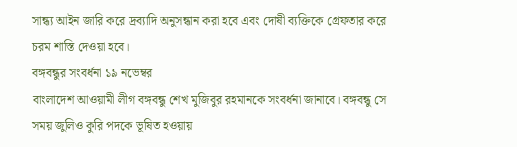সান্ধ্য আইন জারি করে দ্রব্যাদি অনুসন্ধান করা হবে এবং দোষী ব্যক্তিকে গ্রেফতার করে চরম শাস্তি দেওয়া হবে।
বঙ্গবন্ধুর সংবর্ধনা ১৯ নভেম্বর
বাংলাদেশ আওয়ামী লীগ বঙ্গবন্ধু শেখ মুজিবুর রহমানকে সংবর্ধনা জানাবে। বঙ্গবন্ধু সে সময় জুলিও কুরি পদকে ভূষিত হওয়ায়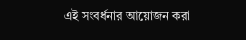এই সংবর্ধনার আয়োজন করা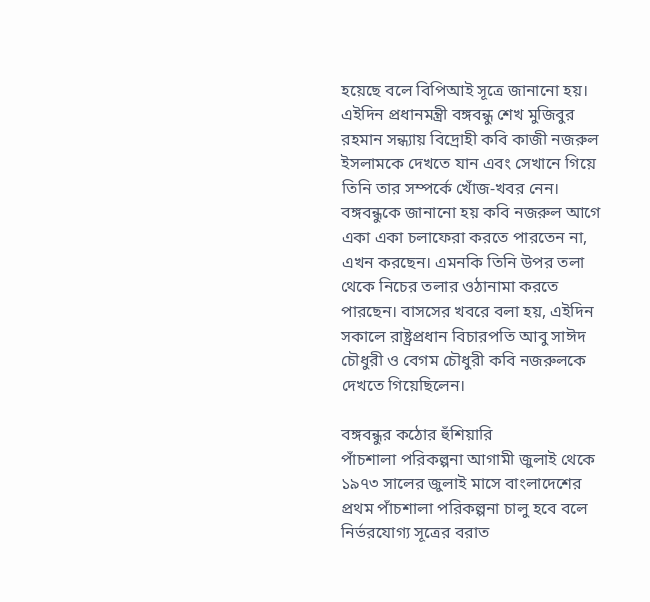হয়েছে বলে বিপিআই সূত্রে জানানো হয়। এইদিন প্রধানমন্ত্রী বঙ্গবন্ধু শেখ মুজিবুর রহমান সন্ধ্যায় বিদ্রোহী কবি কাজী নজরুল ইসলামকে দেখতে যান এবং সেখানে গিয়ে তিনি তার সম্পর্কে খোঁজ-খবর নেন। বঙ্গবন্ধুকে জানানো হয় কবি নজরুল আগে একা একা চলাফেরা করতে পারতেন না, এখন করছেন। এমনকি তিনি উপর তলা থেকে নিচের তলার ওঠানামা করতে পারছেন। বাসসের খবরে বলা হয়, এইদিন সকালে রাষ্ট্রপ্রধান বিচারপতি আবু সাঈদ চৌধুরী ও বেগম চৌধুরী কবি নজরুলকে দেখতে গিয়েছিলেন।

বঙ্গবন্ধুর কঠোর হুঁশিয়ারি
পাঁচশালা পরিকল্পনা আগামী জুলাই থেকে
১৯৭৩ সালের জুলাই মাসে বাংলাদেশের প্রথম পাঁচশালা পরিকল্পনা চালু হবে বলে নির্ভরযোগ্য সূত্রের বরাত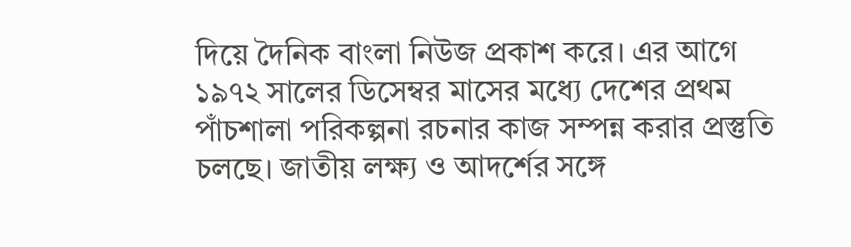দিয়ে দৈনিক বাংলা নিউজ প্রকাশ করে। এর আগে ১৯৭২ সালের ডিসেম্বর মাসের মধ্যে দেশের প্রথম পাঁচশালা পরিকল্পনা রচনার কাজ সম্পন্ন করার প্রস্তুতি চলছে। জাতীয় লক্ষ্য ও আদর্শের সঙ্গে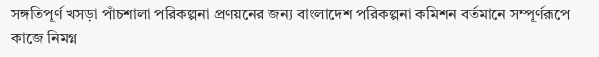সঙ্গতিপূর্ণ খসড়া পাঁচশালা পরিকল্পনা প্রণয়নের জন্য বাংলাদেশ পরিকল্পনা কমিশন বর্তমানে সম্পূর্ণরূপে কাজে নিমগ্ন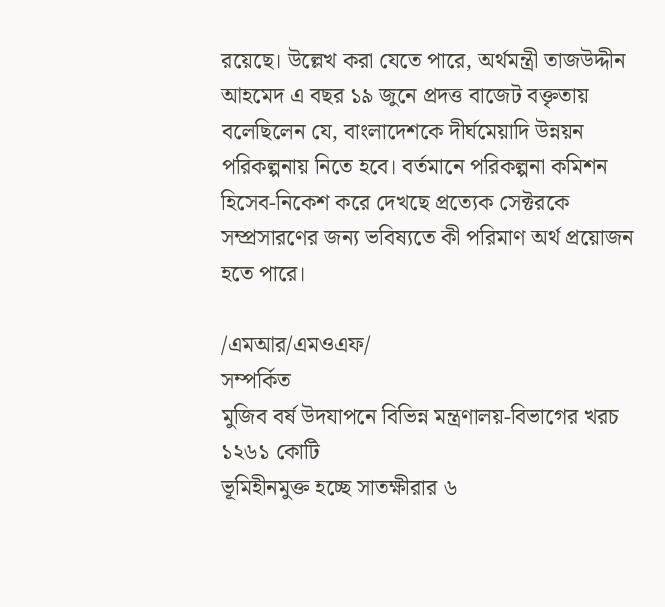রয়েছে। উল্লেখ করা যেতে পারে, অর্থমন্ত্রী তাজউদ্দীন আহমেদ এ বছর ১৯ জুনে প্রদত্ত বাজেট বক্তৃতায় বলেছিলেন যে, বাংলাদেশকে দীর্ঘমেয়াদি উন্নয়ন পরিকল্পনায় নিতে হবে। বর্তমানে পরিকল্পনা কমিশন হিসেব-নিকেশ করে দেখছে প্রত্যেক সেক্টরকে সম্প্রসারণের জন্য ভবিষ্যতে কী পরিমাণ অর্থ প্রয়োজন হতে পারে।

/এমআর/এমওএফ/
সম্পর্কিত
মুজিব বর্ষ উদযাপনে বিভিন্ন মন্ত্রণালয়-বিভাগের খরচ ১২৬১ কোটি
ভূমিহীনমুক্ত হচ্ছে সাতক্ষীরার ৬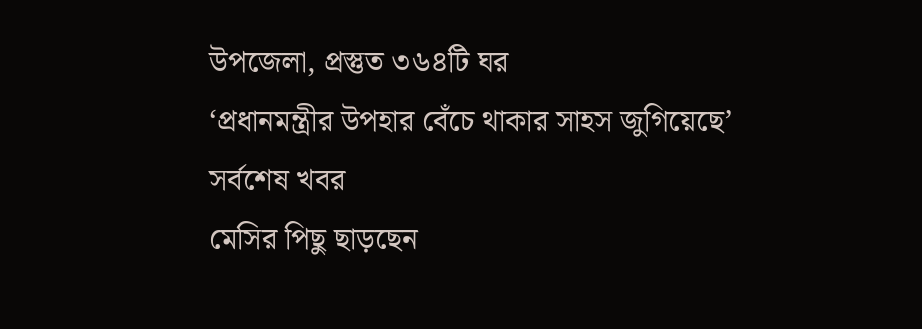উপজেলা, প্রস্তুত ৩৬৪টি ঘর
‘প্রধানমন্ত্রীর উপহার বেঁচে থাকার সাহস জুগিয়েছে’
সর্বশেষ খবর
মেসির পিছু ছাড়ছেন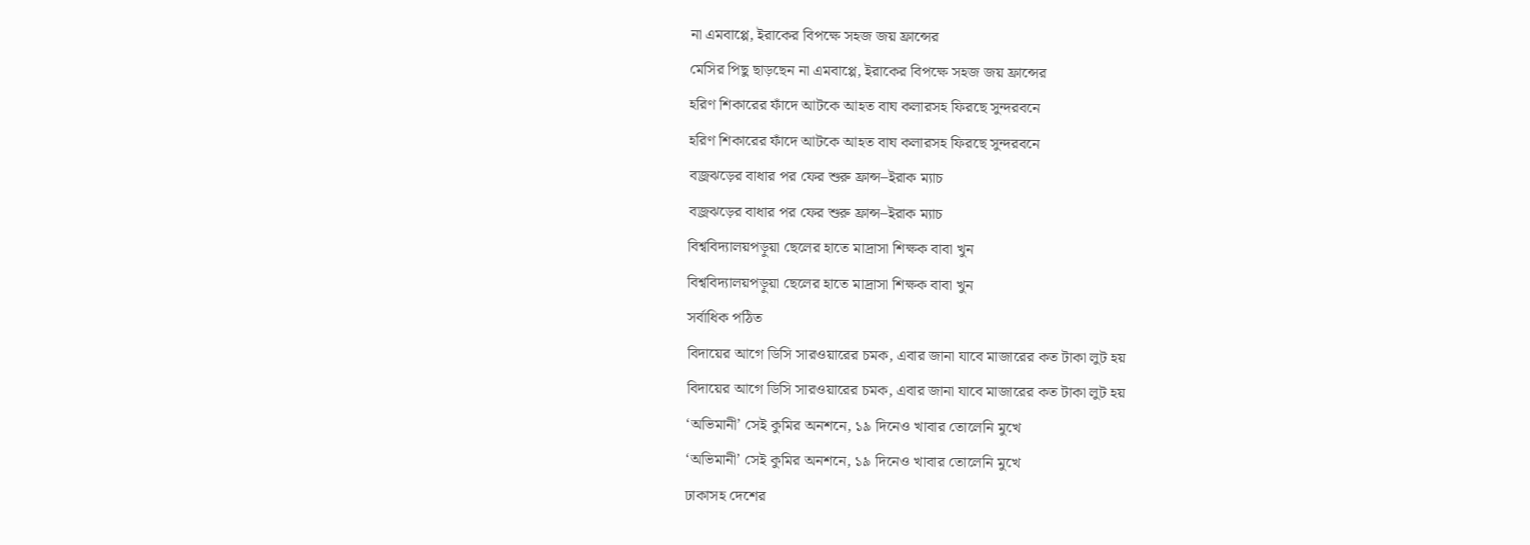না এমবাপ্পে, ইরাকের বিপক্ষে সহজ জয় ফ্রান্সের
মেসির পিছু ছাড়ছেন না এমবাপ্পে, ইরাকের বিপক্ষে সহজ জয় ফ্রান্সের
হরিণ শিকারের ফাঁদে আটকে আহত বাঘ কলারসহ ফিরছে সুন্দরবনে
হরিণ শিকারের ফাঁদে আটকে আহত বাঘ কলারসহ ফিরছে সুন্দরবনে
বজ্রঝড়ের বাধার পর ফের শুরু ফ্রান্স–ইরাক ম্যাচ
বজ্রঝড়ের বাধার পর ফের শুরু ফ্রান্স–ইরাক ম্যাচ
বিশ্ববিদ্যালয়পড়ুয়া ছেলের হাতে মাদ্রাসা শিক্ষক বাবা খুন
বিশ্ববিদ্যালয়পড়ুয়া ছেলের হাতে মাদ্রাসা শিক্ষক বাবা খুন
সর্বাধিক পঠিত
বিদায়ের আগে ডিসি সারওয়ারের চমক, এবার জানা যাবে মাজারের কত টাকা লুট হয়
বিদায়ের আগে ডিসি সারওয়ারের চমক, এবার জানা যাবে মাজারের কত টাকা লুট হয়
‘অভিমানী’ সেই কুমির অনশনে, ১৯ দিনেও খাবার তোলেনি মুখে
‘অভিমানী’ সেই কুমির অনশনে, ১৯ দিনেও খাবার তোলেনি মুখে
ঢাকাসহ দেশের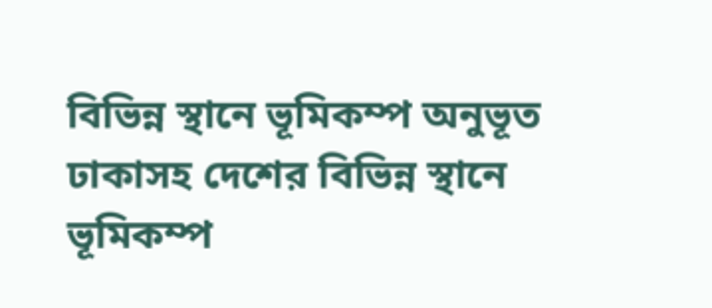বিভিন্ন স্থানে ভূমিকম্প অনুভূত
ঢাকাসহ দেশের বিভিন্ন স্থানে ভূমিকম্প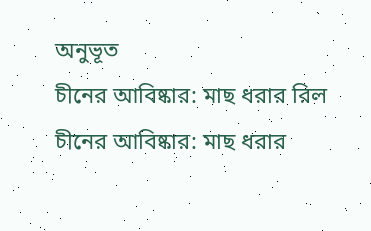অনুভূত
চীনের আবিষ্কার: মাছ ধরার রিল
চীনের আবিষ্কার: মাছ ধরার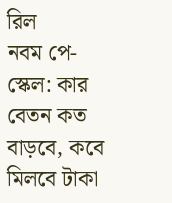রিল
নবম পে-স্কেল: কার বেতন কত বাড়বে, কবে মিলবে টাকা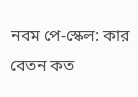নবম পে-স্কেল: কার বেতন কত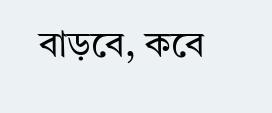বাড়বে, কবে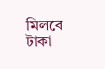মিলবে টাকা